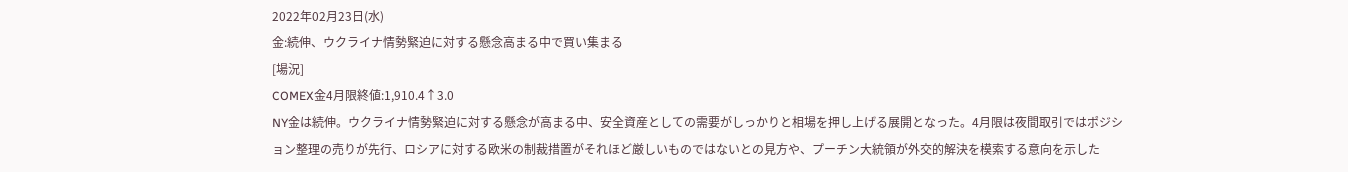2022年02月23日(水)
金:続伸、ウクライナ情勢緊迫に対する懸念高まる中で買い集まる
[場況]
COMEX金4月限終値:1,910.4↑3.0
NY金は続伸。ウクライナ情勢緊迫に対する懸念が高まる中、安全資産としての需要がしっかりと相場を押し上げる展開となった。4月限は夜間取引ではポジション整理の売りが先行、ロシアに対する欧米の制裁措置がそれほど厳しいものではないとの見方や、プーチン大統領が外交的解決を模索する意向を示した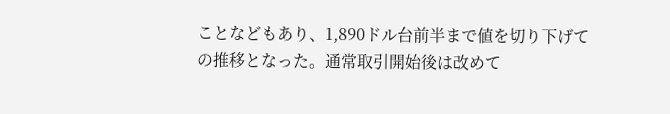ことなどもあり、1,890ドル台前半まで値を切り下げての推移となった。通常取引開始後は改めて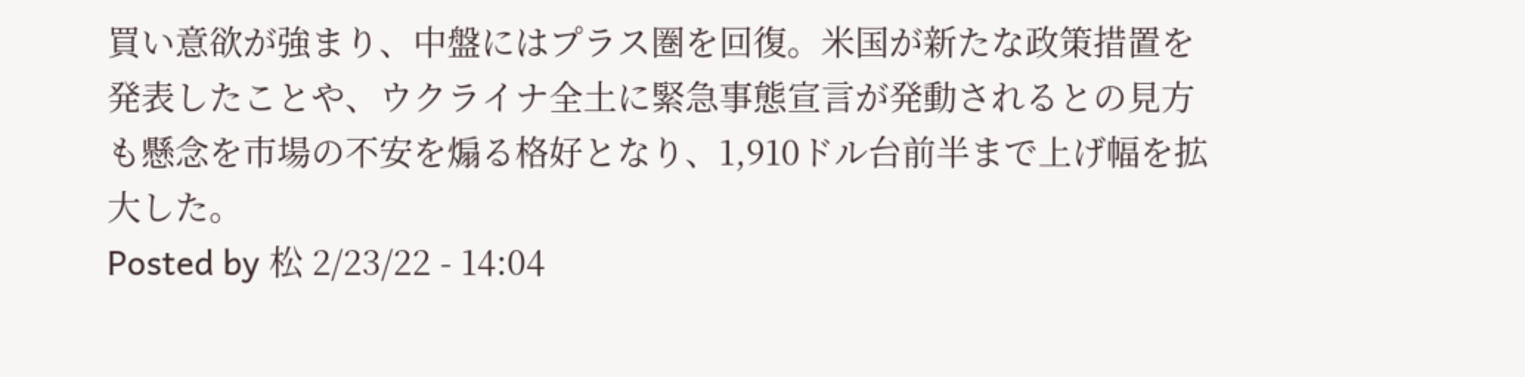買い意欲が強まり、中盤にはプラス圏を回復。米国が新たな政策措置を発表したことや、ウクライナ全土に緊急事態宣言が発動されるとの見方も懸念を市場の不安を煽る格好となり、1,910ドル台前半まで上げ幅を拡大した。
Posted by 松 2/23/22 - 14:04